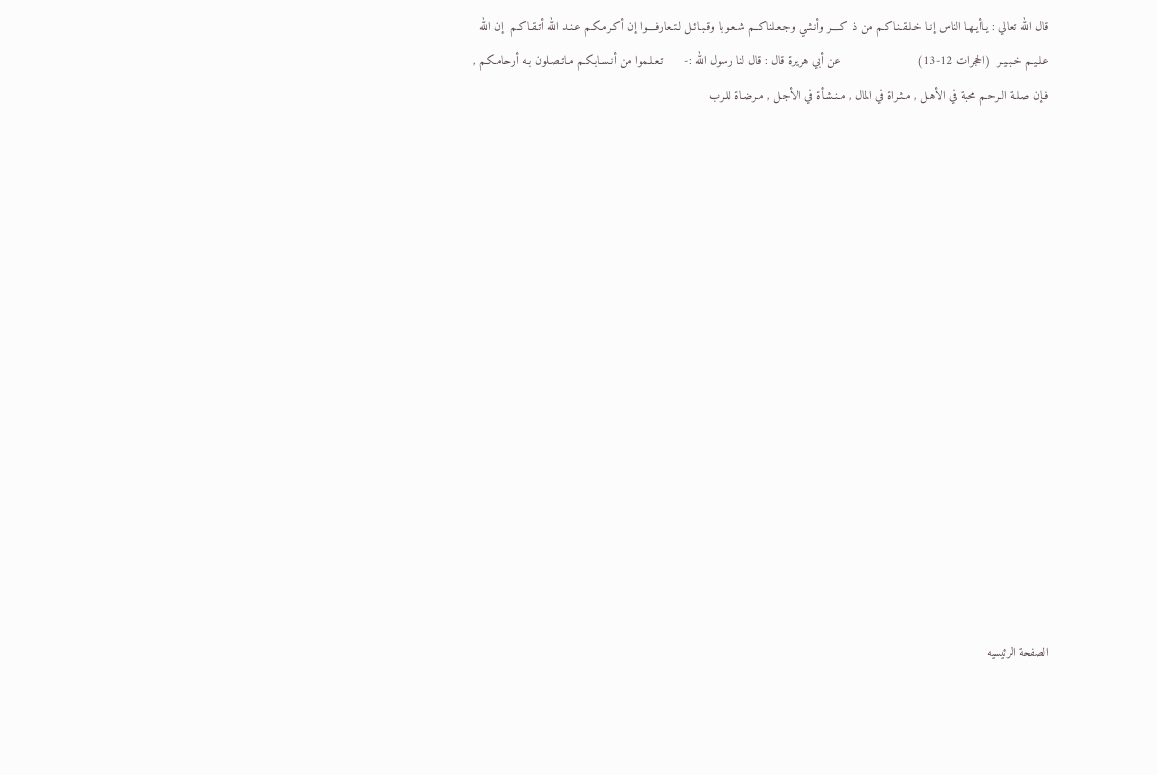قال الله تعالي : يـاأيـهـا الناس إنـا خـلـقـنـاكـم من ذ كــــر وأنـثـي وجـعـلناكــم شـعـوبا وقـبـائـل لـتـعارفــــوا إن أكـرمـكـم عـنـد الله أتـقـاكـم  إن الله عـلـيـم خـبـيـر  (الحجرات 12-13)                      عن أبي هريرة قال : قال لنا رسول الله :-      تـعـلـموا من أنـسـابـكـم مـاتـصـلون بـه أرحامـكـم , فـإن صـلـة الـرحـم محبة في الأهـل , مـثـراة في المال , مـنـشـأة في الأجـل , مـرضـاة للـرب















الصفحة الرئيسيه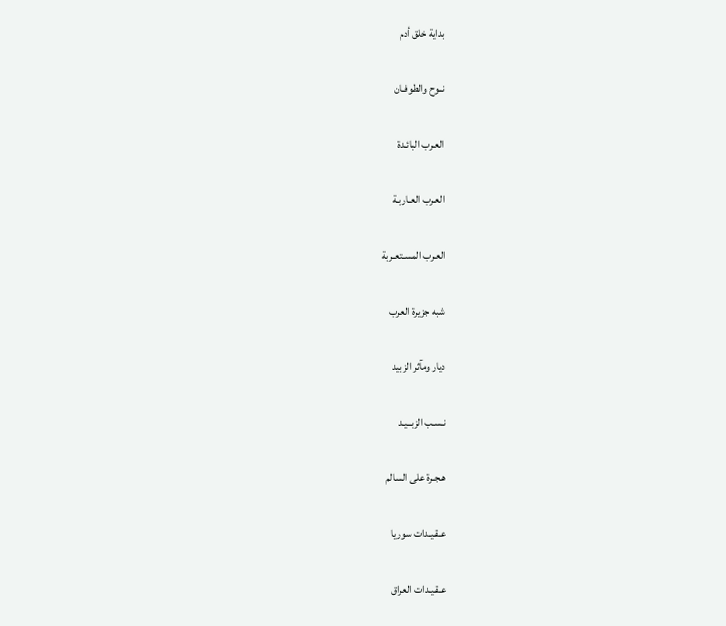بداية خلق أدم

نــوح والطوفـان

العـرب البائـدة

العـرب العـاربـة

العـرب المسـتعـربة

شبه جزيرة العرب

ديار ومآثر الزبيد

نـسـب الزبــيـد

هـجـرة على السالم

عـقـيـدات سوريا

عـقـيـدات العراق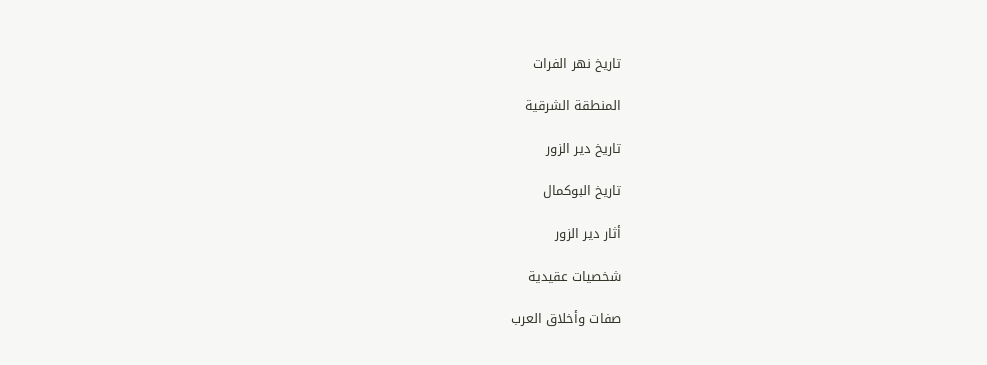تاريخ نهر الفرات

المنطقة الشرقية

تاريخ دير الزور

تاريخ البوكمال

أثار دير الزور

شخصيات عقيدية

صفات وأخلاق العرب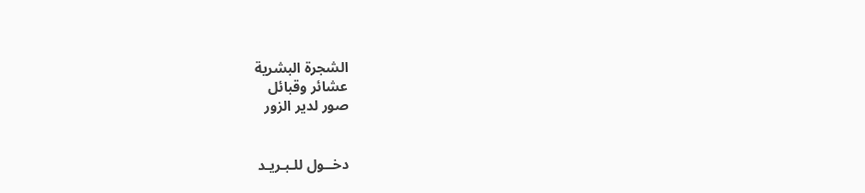الشجرة البشرية
عشائر وقبائل
صور لدير الزور


دخــول للـبـريـد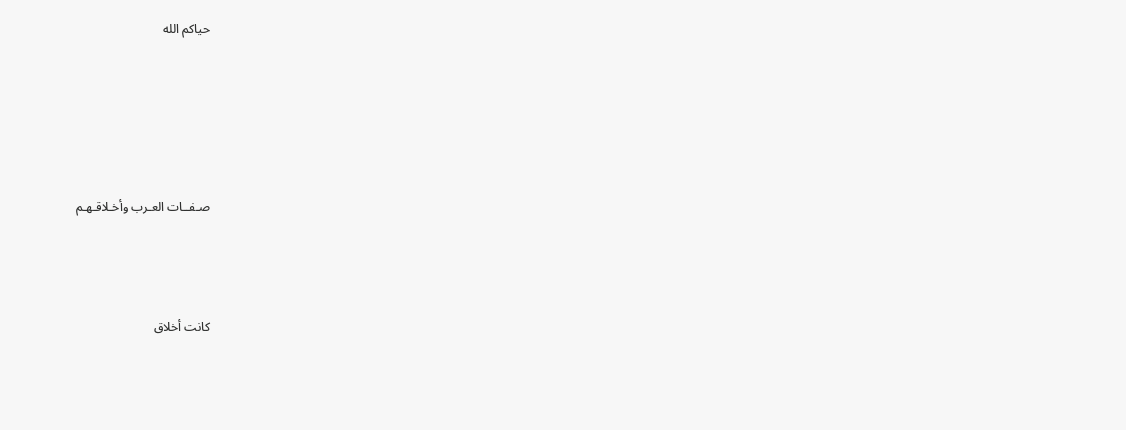حياكم الله





صـفــات العـرب وأخـلاقـهـم



كانت أخلاق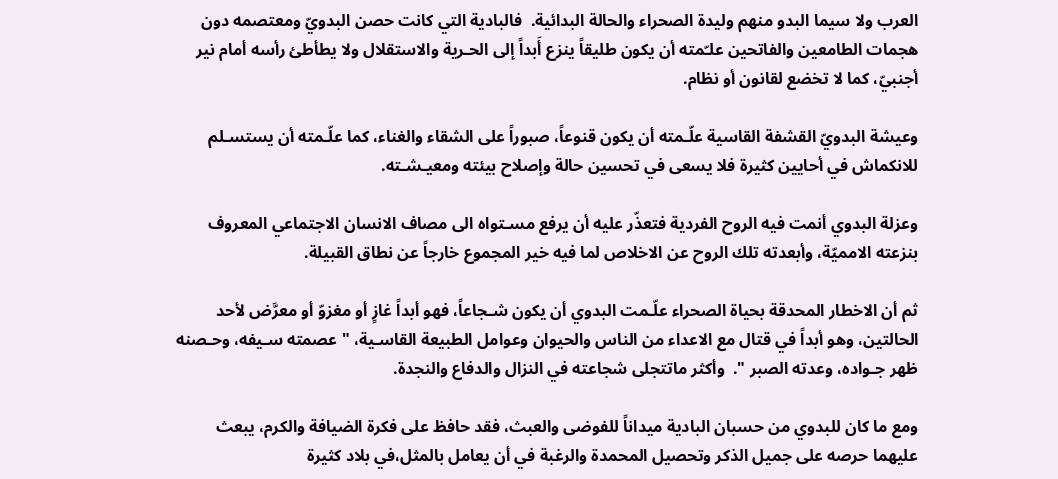العرب ولا سيما البدو منهم وليدة الصحراء والحالة البدائية.  فالبادية التي كانت حصن البدويّ ومعتصمه دون هجمات الطامعين والفاتحين علـّمته أن يكون طليقاً ينزع أَبداً إلى الحـرية والاستقلال ولا يطأطئ رأسه أمام نير أجنبيّ، كما لا تخضع لقانون أو نظام.

وعيشة البدويّ القشفة القاسية علّـمته أن يكون قنوعاً، صبوراً على الشقاء والغناء، كما علّـمته أن يستسـلم للانكماش في أحايين كثيرة فلا يسعى في تحسين حالة وإصلاح بيئته ومعيـشـته.

وعزلة البدوي أنمت فيه الروح الفردية فتعذّر عليه أن يرفع مسـتواه الى مصاف الانسان الاجتماعي المعروف بنزعته الامميّة، وأبعدته تلك الروح عن الاخلاص لما فيه خير المجموع خارجاً عن نطاق القبيلة.

ثم أن الاخطار المحدقة بحياة الصحراء علّـمت البدوي أن يكون شـجاعاً، فهو أبداً غازٍ أو مغزوّ أو معرَّض لأحد الحالتين، وهو أبداً في قتال مع الاعداء من الناس والحيوان وعوامل الطبيعة القاسـية، " عصمته سـيفه، وحـصنه ظهر جـواده، وعدته الصبر ".  وأكثر ماتتجلى شجاعته في النزال والدفاع والنجدة.

ومع ما كان للبدوي من حسبان البادية ميداناً للفوضى والعبث، فقد حافظ على فكرة الضيافة والكرم، يبعث عليهما حرصه على جميل الذكر وتحصيل المحمدة والرغبة في أن يعامل بالمثل،في بلاد كثيرة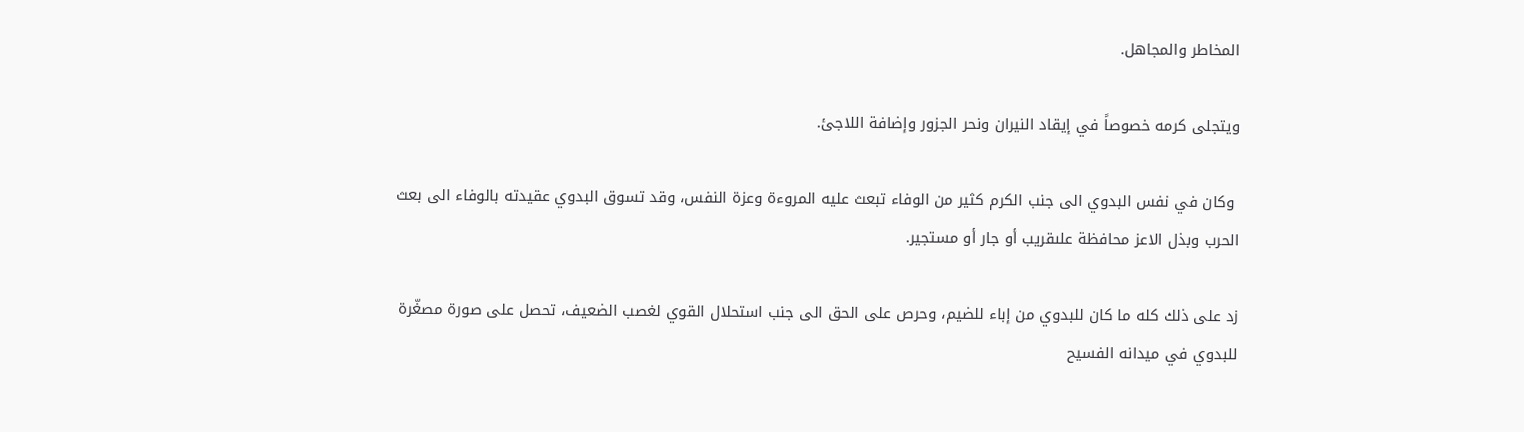المخاطر والمجاهل.

ويتجلى كرمه خصوصاً في إيقاد النيران ونحر الجزور وإضافة اللاجئ.

 وكان في نفس البدوي الى جنب الكرم كثير من الوفاء تبعث عليه المروءة وعزة النفس، وقد تسوق البدوي عقيدته بالوفاء الى بعث الحرب وبذل الاعز محافظة علىقريب أو جار أو مستجير.

زد على ذلك كله ما كان للبدوي من إباء للضيم، وحرص على الحق الى جنب استحلال القوي لغصب الضعيف، تحصل على صورة مصغّرة للبدوي في ميدانه الفسيح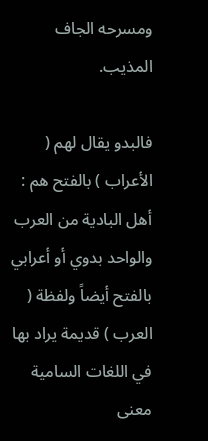ومسرحه الجاف المذيب.

فالبدو يقال لهم ( الأعراب ) بالفتح هم : أهل البادية من العرب والواحد بدوي أو أعرابي بالفتح أيضاً ولفظة ( العرب ) قديمة يراد بها في اللغات السامية معنى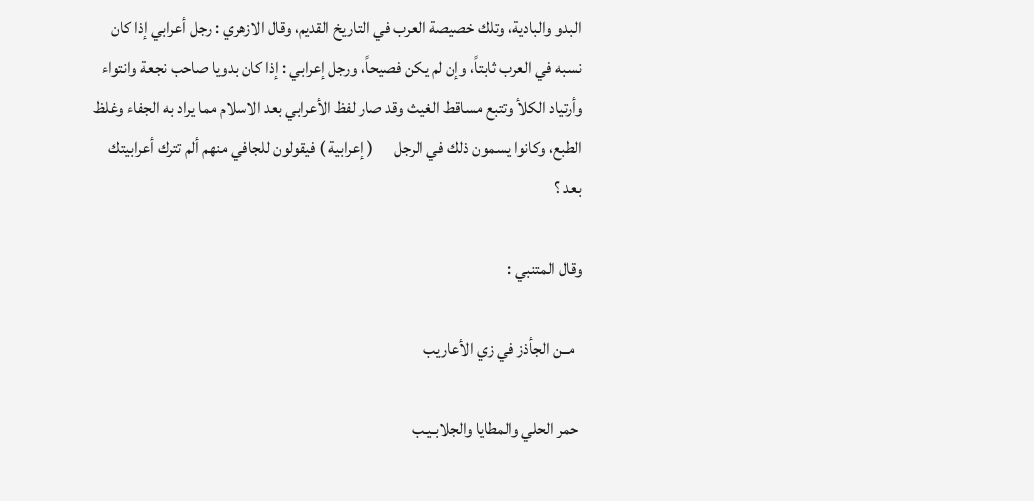البدو والبادية، وتلك خصيصة العرب في التاريخ القديم، وقال الازهري : رجل أعرابي إذا كان نسبه في العرب ثابتاً، وإن لم يكن فصيحاً، ورجل إعرابي : إذا كان بدويا صاحب نجعة وانتواء وأرتياد الكلأ وتتبع مساقط الغيث وقد صار لفظ الأعرابي بعد الاسلام مما يراد به الجفاء وغلظ الطبع، وكانوا يسمون ذلك في الرجل      ( إعرابية ) فيقولون للجافي منهم ألم تترك أعرابيتك بعد ؟

وقال المتنبي :

  مــن الجأذز في زي الأعاريب

 حمر الحلي والمطايا والجلابـيـب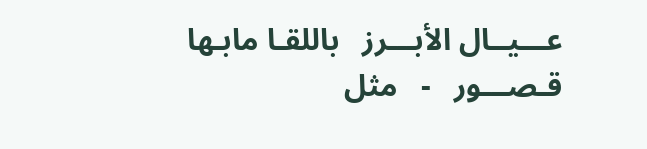عـــيــال الأبـــرز   باللقـا مابـها قـصـــور   -   مثل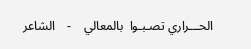الحـــراري تصـبـوا  بالمعالي    -    الشاعر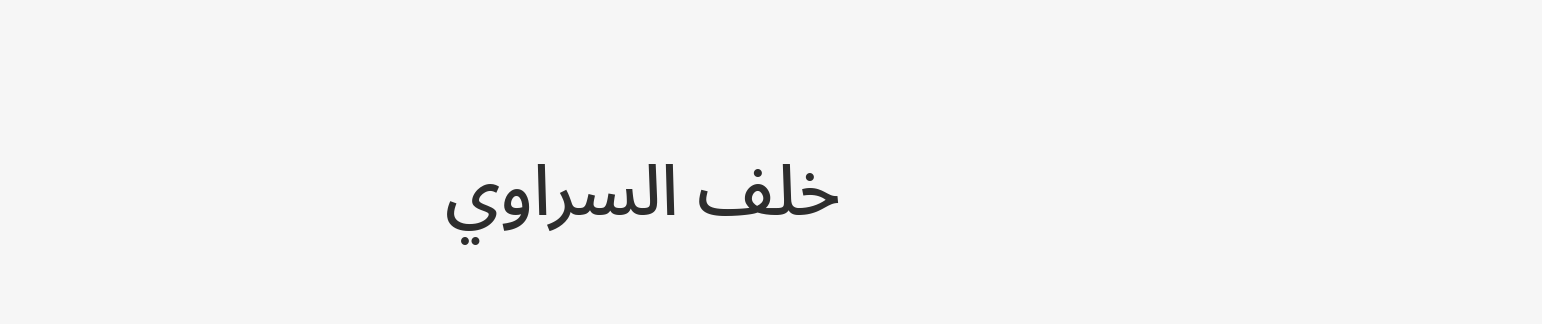خلف السراوي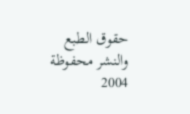حقوق الطبع والنشر محفوظة  2004